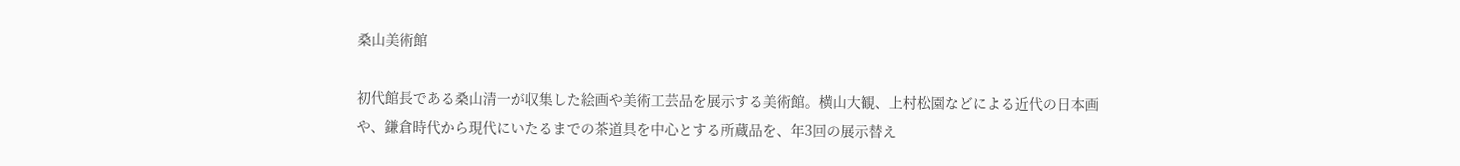桑山美術館

初代館長である桑山清一が収集した絵画や美術工芸品を展示する美術館。横山大観、上村松園などによる近代の日本画や、鎌倉時代から現代にいたるまでの茶道具を中心とする所蔵品を、年3回の展示替え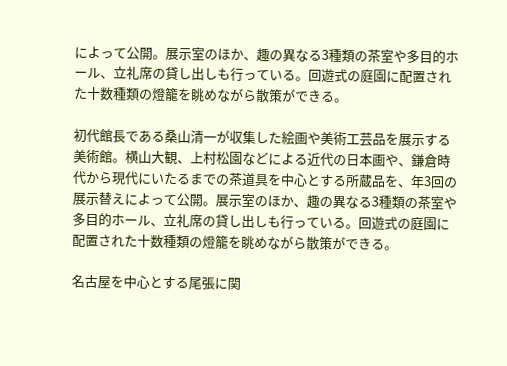によって公開。展示室のほか、趣の異なる3種類の茶室や多目的ホール、立礼席の貸し出しも行っている。回遊式の庭園に配置された十数種類の燈籠を眺めながら散策ができる。

初代館長である桑山清一が収集した絵画や美術工芸品を展示する美術館。横山大観、上村松園などによる近代の日本画や、鎌倉時代から現代にいたるまでの茶道具を中心とする所蔵品を、年3回の展示替えによって公開。展示室のほか、趣の異なる3種類の茶室や多目的ホール、立礼席の貸し出しも行っている。回遊式の庭園に配置された十数種類の燈籠を眺めながら散策ができる。

名古屋を中心とする尾張に関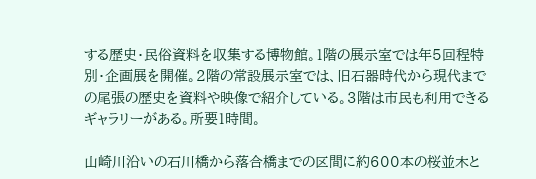する歴史・民俗資料を収集する博物館。1階の展示室では年5回程特別・企画展を開催。2階の常設展示室では、旧石器時代から現代までの尾張の歴史を資料や映像で紹介している。3階は市民も利用できるギャラリーがある。所要1時間。

山崎川沿いの石川橋から落合橋までの区間に約600本の桜並木と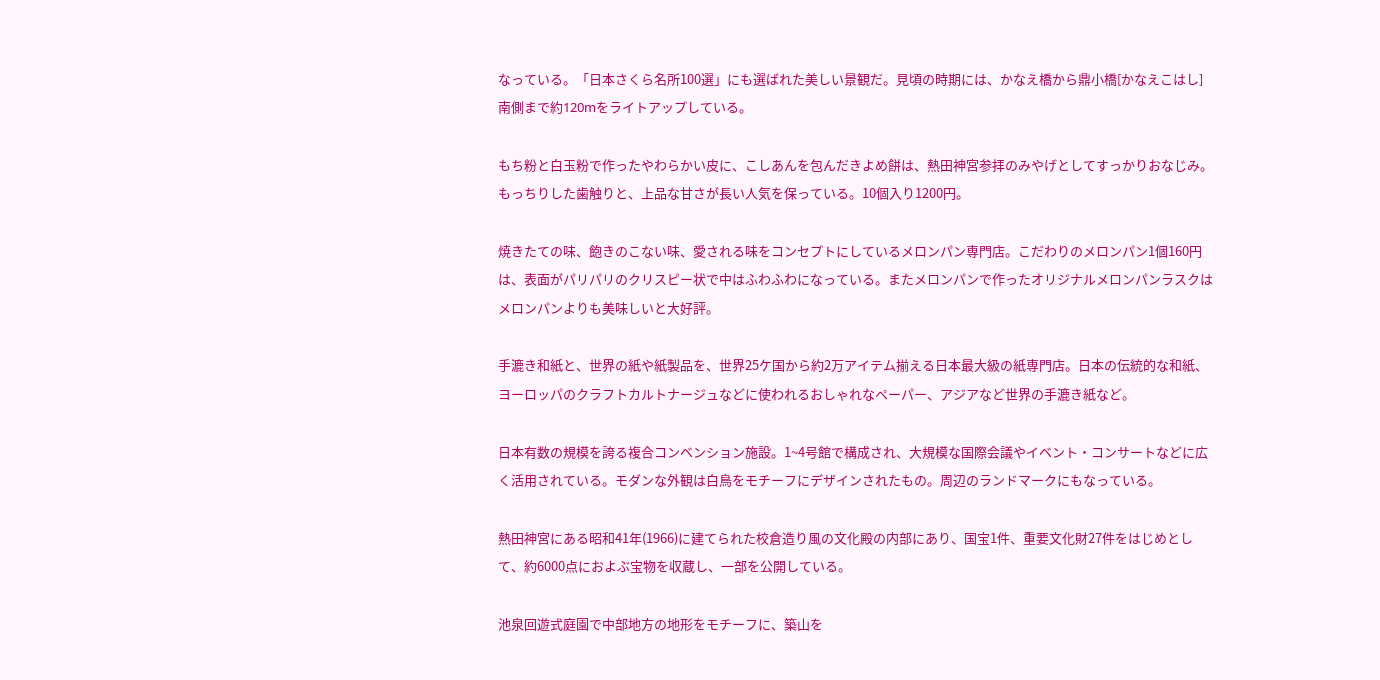なっている。「日本さくら名所100選」にも選ばれた美しい景観だ。見頃の時期には、かなえ橋から鼎小橋[かなえこはし]南側まで約120mをライトアップしている。

もち粉と白玉粉で作ったやわらかい皮に、こしあんを包んだきよめ餅は、熱田神宮参拝のみやげとしてすっかりおなじみ。もっちりした歯触りと、上品な甘さが長い人気を保っている。10個入り1200円。

焼きたての味、飽きのこない味、愛される味をコンセプトにしているメロンパン専門店。こだわりのメロンパン1個160円は、表面がパリパリのクリスピー状で中はふわふわになっている。またメロンパンで作ったオリジナルメロンパンラスクはメロンパンよりも美味しいと大好評。

手漉き和紙と、世界の紙や紙製品を、世界25ケ国から約2万アイテム揃える日本最大級の紙専門店。日本の伝統的な和紙、ヨーロッパのクラフトカルトナージュなどに使われるおしゃれなペーパー、アジアなど世界の手漉き紙など。

日本有数の規模を誇る複合コンベンション施設。1~4号館で構成され、大規模な国際会議やイベント・コンサートなどに広く活用されている。モダンな外観は白鳥をモチーフにデザインされたもの。周辺のランドマークにもなっている。

熱田神宮にある昭和41年(1966)に建てられた校倉造り風の文化殿の内部にあり、国宝1件、重要文化財27件をはじめとして、約6000点におよぶ宝物を収蔵し、一部を公開している。

池泉回遊式庭園で中部地方の地形をモチーフに、築山を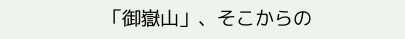「御嶽山」、そこからの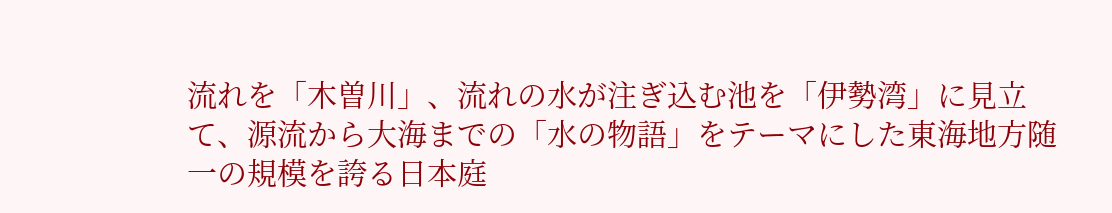流れを「木曽川」、流れの水が注ぎ込む池を「伊勢湾」に見立て、源流から大海までの「水の物語」をテーマにした東海地方随一の規模を誇る日本庭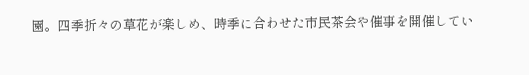園。四季折々の草花が楽しめ、時季に合わせた市民茶会や催事を開催してい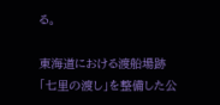る。

東海道における渡船場跡「七里の渡し」を整備した公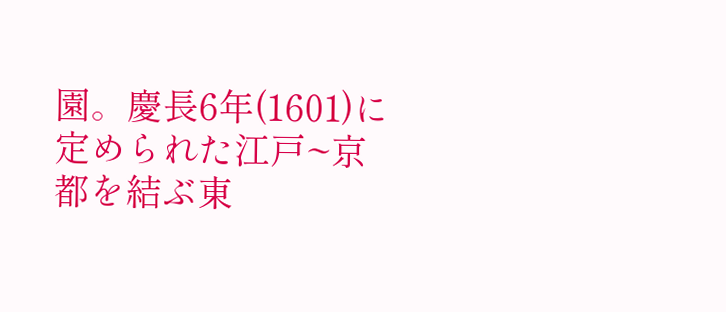園。慶長6年(1601)に定められた江戸~京都を結ぶ東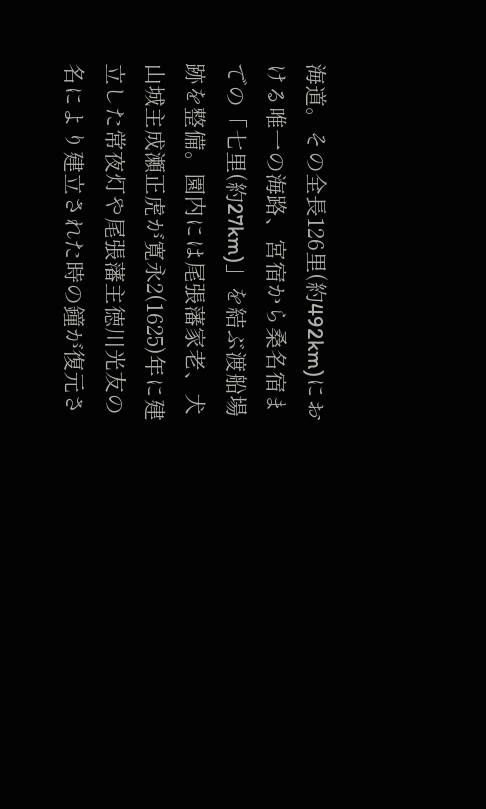海道。その全長126里(約492km)における唯一の海路、宮宿から桑名宿までの「七里(約27km)」を結ぶ渡船場跡を整備。園内には尾張藩家老、犬山城主成瀬正虎が寛永2(1625)年に建立した常夜灯や尾張藩主徳川光友の名により建立された時の鐘が復元さ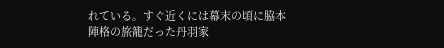れている。すぐ近くには幕末の頃に脇本陣格の旅籠だった丹羽家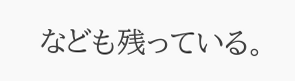なども残っている。